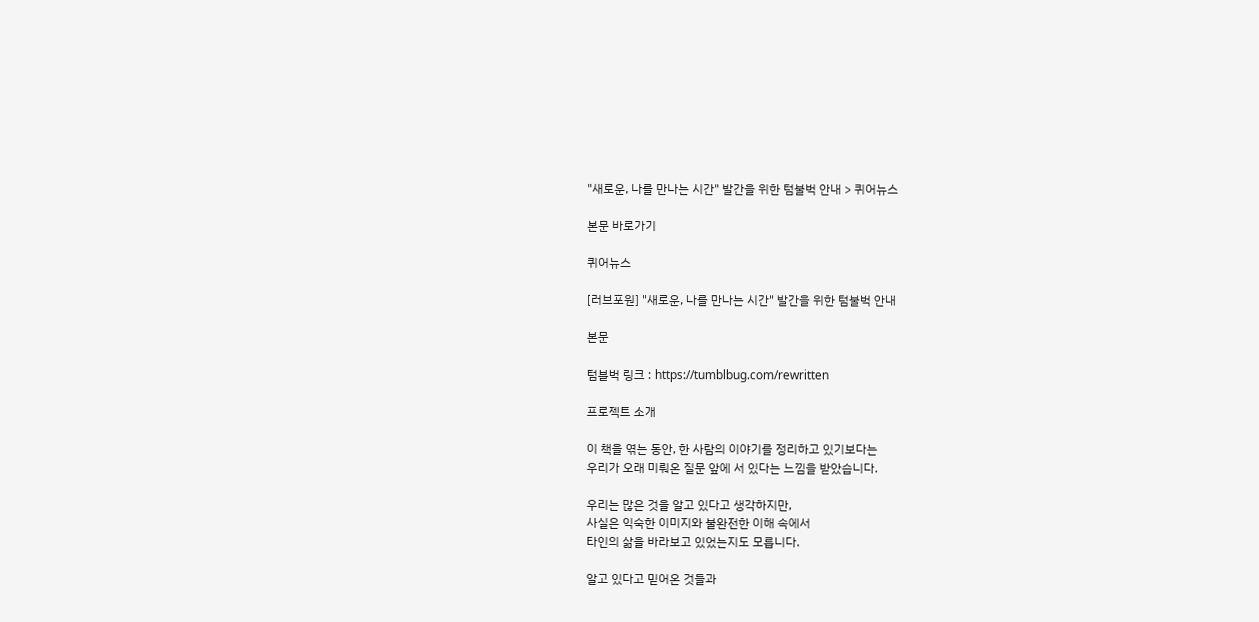"새로운, 나를 만나는 시간" 발간을 위한 텀불벅 안내 > 퀴어뉴스

본문 바로가기

퀴어뉴스

[러브포원] "새로운, 나를 만나는 시간" 발간을 위한 텀불벅 안내

본문

텀블벅 링크 : https://tumblbug.com/rewritten

프로젝트 소개

이 책을 엮는 동안, 한 사람의 이야기를 정리하고 있기보다는
우리가 오래 미뤄온 질문 앞에 서 있다는 느낌을 받았습니다.

우리는 많은 것을 알고 있다고 생각하지만,
사실은 익숙한 이미지와 불완전한 이해 속에서
타인의 삶을 바라보고 있었는지도 모릅니다.

알고 있다고 믿어온 것들과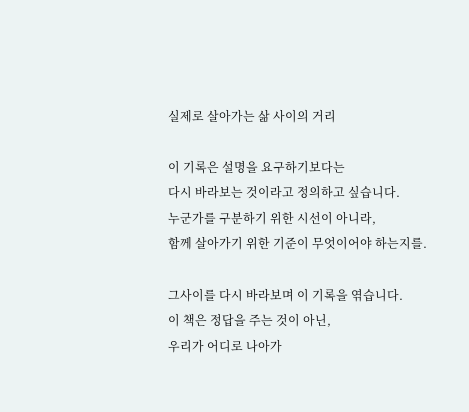실제로 살아가는 삶 사이의 거리

이 기록은 설명을 요구하기보다는
다시 바라보는 것이라고 정의하고 싶습니다.
누군가를 구분하기 위한 시선이 아니라,
함께 살아가기 위한 기준이 무엇이어야 하는지를.

그사이를 다시 바라보며 이 기록을 엮습니다.
이 책은 정답을 주는 것이 아닌,
우리가 어디로 나아가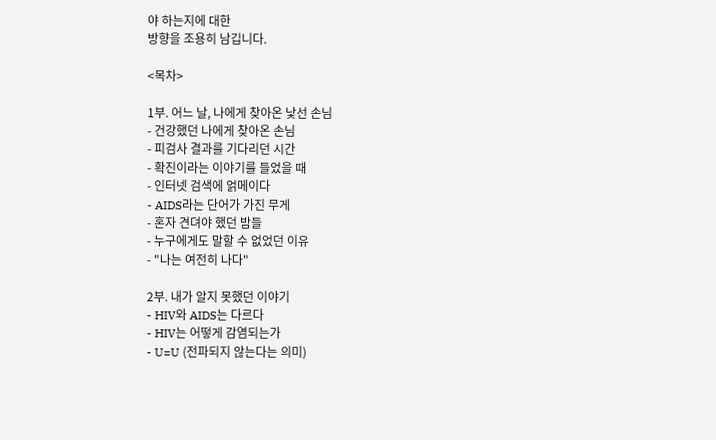야 하는지에 대한
방향을 조용히 남깁니다.

<목차>

1부. 어느 날, 나에게 찾아온 낯선 손님
- 건강했던 나에게 찾아온 손님
- 피검사 결과를 기다리던 시간
- 확진이라는 이야기를 들었을 때
- 인터넷 검색에 얽메이다
- AIDS라는 단어가 가진 무게
- 혼자 견뎌야 했던 밤들
- 누구에게도 말할 수 없었던 이유
- "나는 여전히 나다"

2부. 내가 알지 못했던 이야기
- HIV와 AIDS는 다르다
- HIV는 어떻게 감염되는가
- U=U (전파되지 않는다는 의미)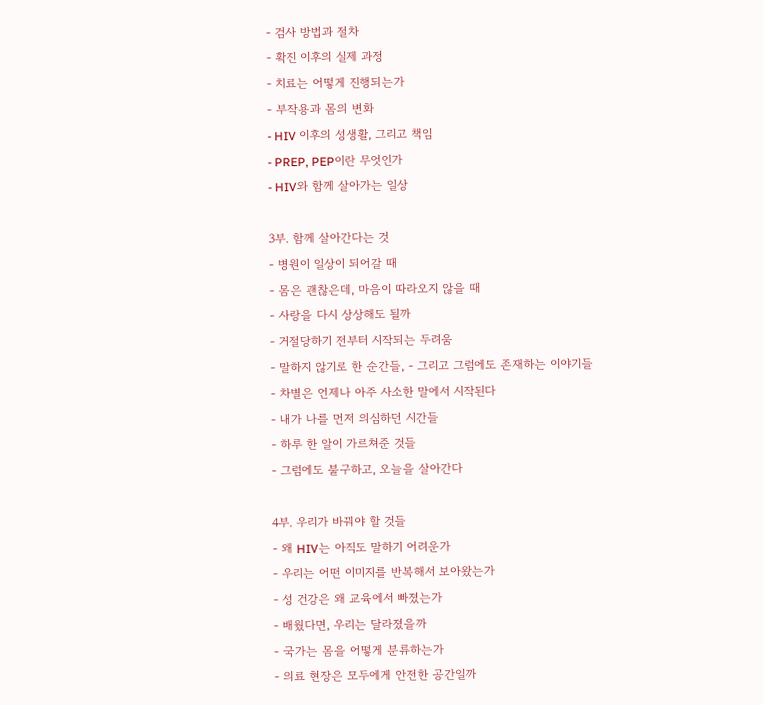- 검사 방법과 절차
- 확진 이후의 실제 과정
- 치료는 어떻게 진행되는가
- 부작용과 몸의 변화
- HIV 이후의 성생활, 그리고 책임
- PREP, PEP이란 무엇인가
- HIV와 함께 살아가는 일상

3부. 함께 살아간다는 것
- 병원이 일상이 되어갈 때
- 몸은 괜찮은데, 마음이 따라오지 않을 때
- 사랑을 다시 상상해도 될까
- 거절당하기 전부터 시작되는 두려움
- 말하지 않기로 한 순간들, - 그리고 그럼에도 존재하는 이야기들
- 차별은 언제나 아주 사소한 말에서 시작된다
- 내가 나를 먼저 의심하던 시간들
- 하루 한 알이 가르쳐준 것들
- 그럼에도 불구하고, 오늘을 살아간다

4부. 우리가 바꿔야 할 것들
- 왜 HIV는 아직도 말하기 어려운가
- 우리는 어떤 이미지를 반복해서 보아왔는가
- 성 건강은 왜 교육에서 빠졌는가
- 배웠다면, 우리는 달라졌을까
- 국가는 몸을 어떻게 분류하는가
- 의료 현장은 모두에게 안전한 공간일까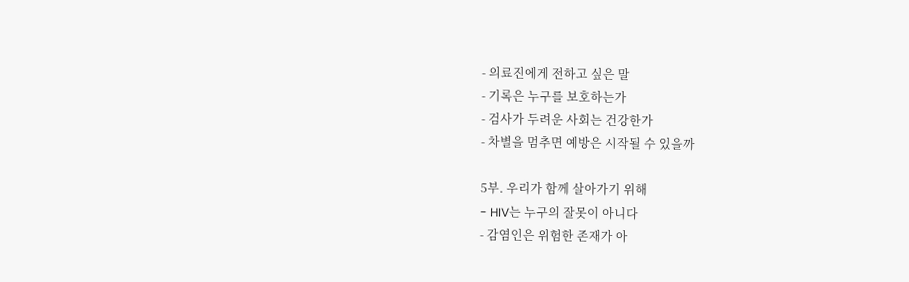- 의료진에게 전하고 싶은 말
- 기록은 누구를 보호하는가
- 검사가 두려운 사회는 건강한가
- 차별을 멈추면 예방은 시작될 수 있을까

5부. 우리가 함께 살아가기 위해
- HIV는 누구의 잘못이 아니다
- 감염인은 위험한 존재가 아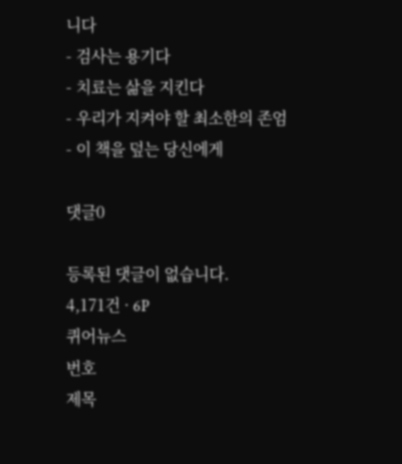니다
- 검사는 용기다
- 치료는 삶을 지킨다
- 우리가 지켜야 할 최소한의 존엄
- 이 책을 덮는 당신에게

댓글0

등록된 댓글이 없습니다.
4,171건 · 6P
퀴어뉴스
번호
제목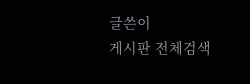글쓴이
게시판 전체검색